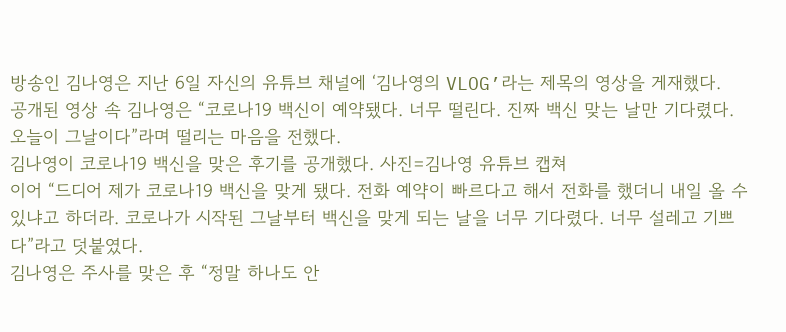방송인 김나영은 지난 6일 자신의 유튜브 채널에 ‘김나영의 VLOG’라는 제목의 영상을 게재했다.
공개된 영상 속 김나영은 “코로나19 백신이 예약됐다. 너무 떨린다. 진짜 백신 맞는 날만 기다렸다. 오늘이 그날이다”라며 떨리는 마음을 전했다.
김나영이 코로나19 백신을 맞은 후기를 공개했다. 사진=김나영 유튜브 캡쳐
이어 “드디어 제가 코로나19 백신을 맞게 됐다. 전화 예약이 빠르다고 해서 전화를 했더니 내일 올 수 있냐고 하더라. 코로나가 시작된 그날부터 백신을 맞게 되는 날을 너무 기다렸다. 너무 설레고 기쁘다”라고 덧붙였다.
김나영은 주사를 맞은 후 “정말 하나도 안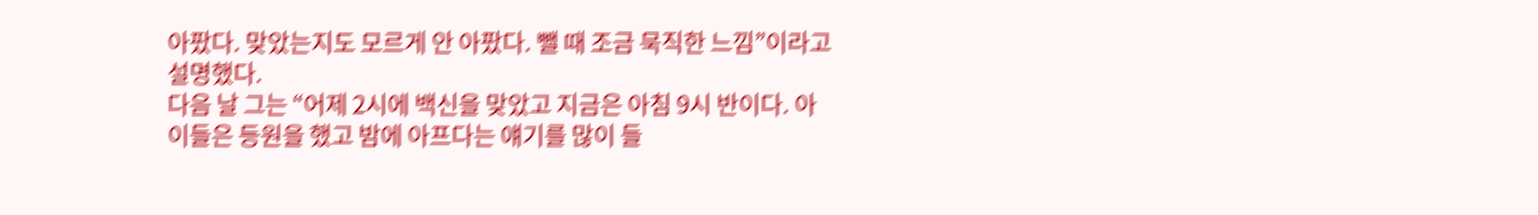아팠다. 맞았는지도 모르게 안 아팠다. 뺄 때 조금 묵직한 느낌”이라고 설명했다.
다음 날 그는 “어제 2시에 백신을 맞았고 지금은 아침 9시 반이다. 아이들은 등원을 했고 밤에 아프다는 얘기를 많이 들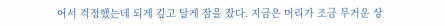어서 걱정했는데 되게 깊고 달게 잠을 잤다. 지금은 머리가 조금 무거운 상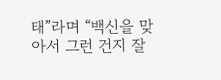태”라며 “백신을 맞아서 그런 건지 잘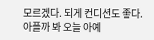모르겠다. 되게 컨디션도 좋다. 아플까 봐 오늘 아예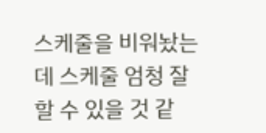스케줄을 비워놨는데 스케줄 엄청 잘할 수 있을 것 같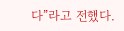다”라고 전했다.